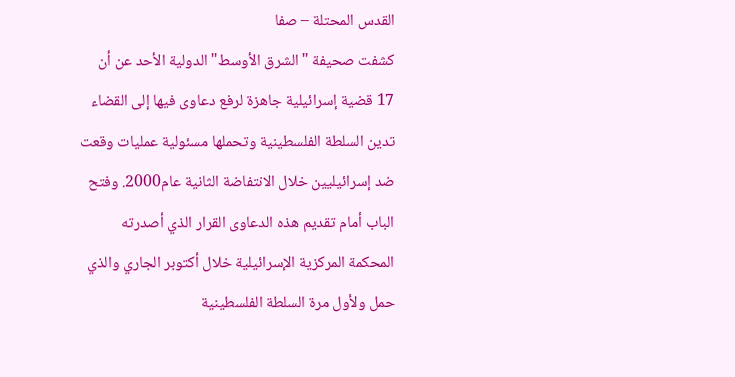القدس المحتلة – صفا
كشفت صحيفة "الشرق الأوسط" الدولية الأحد عن أن 17 قضية إسرائيلية جاهزة لرفع دعاوى فيها إلى القضاء تدين السلطة الفلسطينية وتحملها مسئولية عمليات وقعت ضد إسرائيليين خلال الانتفاضة الثانية عام2000. وفتح الباب أمام تقديم هذه الدعاوى القرار الذي أصدرته المحكمة المركزية الإسرائيلية خلال أكتوبر الجاري والذي حمل ولأول مرة السلطة الفلسطينية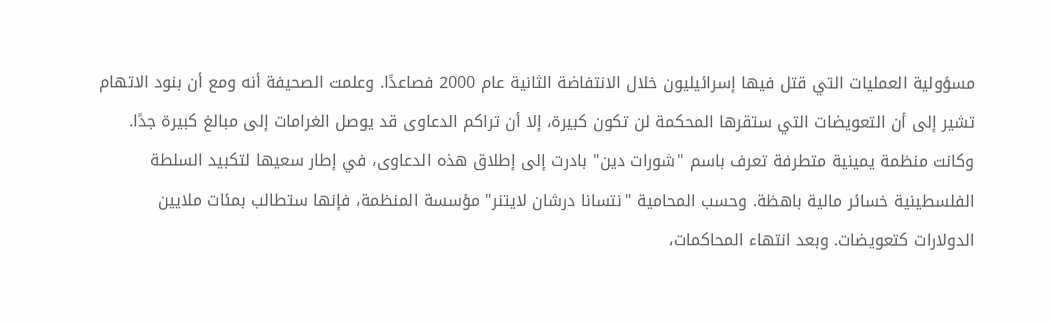مسؤولية العمليات التي قتل فيها إسرائيليون خلال الانتفاضة الثانية عام 2000 فصاعدًا. وعلمت الصحيفة أنه ومع أن بنود الاتهام تشير إلى أن التعويضات التي ستقرها المحكمة لن تكون كبيرة، إلا أن تراكم الدعاوى قد يوصل الغرامات إلى مبالغ كبيرة جدًا. وكانت منظمة يمينية متطرفة تعرف باسم "شورات دين" بادرت إلى إطلاق هذه الدعاوى، في إطار سعيها لتكبيد السلطة الفلسطينية خسائر مالية باهظة. وحسب المحامية "نتسانا درشان لايتنر" مؤسسة المنظمة، فإنها ستطالب بمئات ملايين الدولارات كتعويضات. وبعد انتهاء المحاكمات،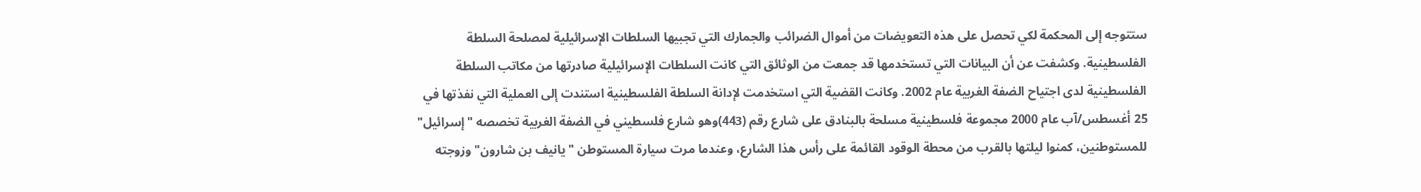ستتوجه إلى المحكمة لكي تحصل على هذه التعويضات من أموال الضرائب والجمارك التي تجبيها السلطات الإسرائيلية لمصلحة السلطة الفلسطينية. وكشفت عن أن البيانات التي تستخدمها قد جمعت من الوثائق التي كانت السلطات الإسرائيلية صادرتها من مكاتب السلطة الفلسطينية لدى اجتياح الضفة الغربية عام 2002. وكانت القضية التي استخدمت لإدانة السلطة الفلسطينية استندت إلى العملية التي نفذتها في 25 أغسطس/آب عام 2000 مجموعة فلسطينية مسلحة بالبنادق على شارع رقم (443)وهو شارع فلسطيني في الضفة الغربية تخصصه "إسرائيل" للمستوطنين، كمنوا ليلتها بالقرب من محطة الوقود القائمة على رأس هذا الشارع، وعندما مرت سيارة المستوطن "يانيف بن شارون" وزوجته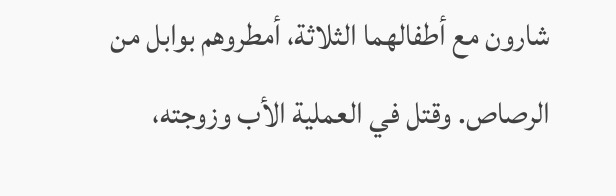شارون مع أطفالهما الثلاثة، أمطروهم بوابل من الرصاص. وقتل في العملية الأب وزوجته،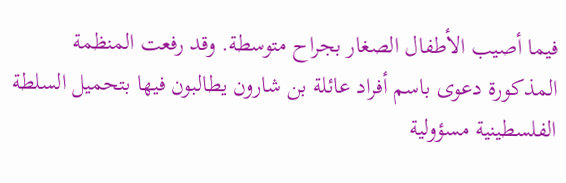فيما أصيب الأطفال الصغار بجراح متوسطة. وقد رفعت المنظمة المذكورة دعوى باسم أفراد عائلة بن شارون يطالبون فيها بتحميل السلطة الفلسطينية مسؤولية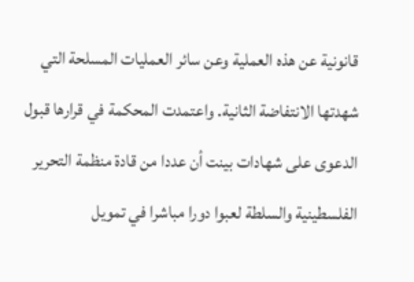قانونية عن هذه العملية وعن سائر العمليات المسلحة التي شهدتها الانتفاضة الثانية. واعتمدت المحكمة في قرارها قبول الدعوى على شهادات بينت أن عددا من قادة منظمة التحرير الفلسطينية والسلطة لعبوا دورا مباشرا في تمويل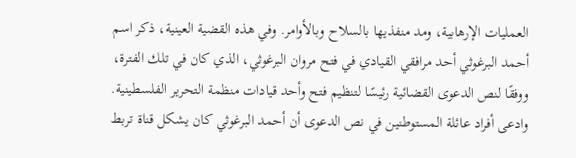العمليات الإرهابية، ومد منفذيها بالسلاح وبالأوامر. وفي هذه القضية العينية، ذكر اسم أحمد البرغوثي أحد مرافقي القيادي في فتح مروان البرغوثي، الذي كان في تلك الفترة، ووفقًا لنص الدعوى القضائية رئيسًا لتنظيم فتح وأحد قيادات منظمة التحرير الفلسطينية. وادعى أفراد عائلة المستوطنين في نص الدعوى أن أحمد البرغوثي كان يشكل قناة تربط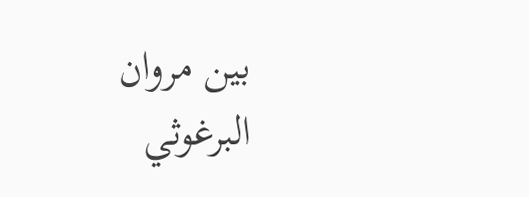بين مروان البرغوثي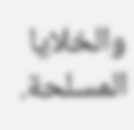والخلايا المسلحة.